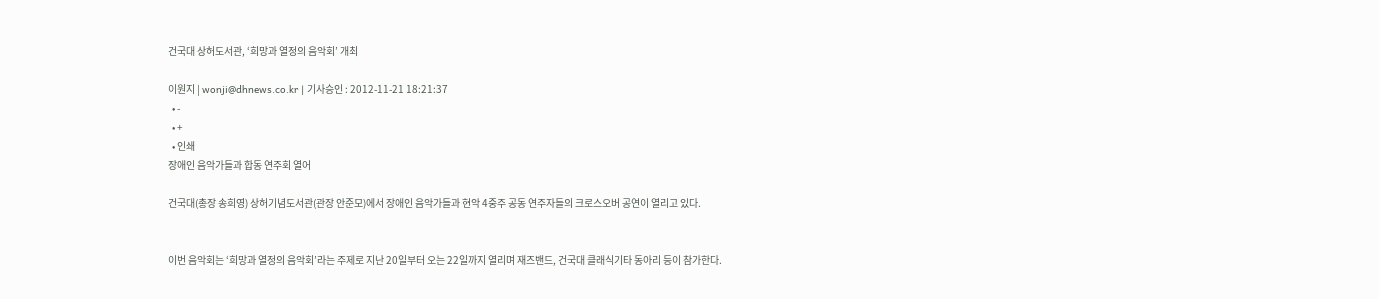건국대 상허도서관, ‘희망과 열정의 음악회’ 개최

이원지 | wonji@dhnews.co.kr | 기사승인 : 2012-11-21 18:21:37
  • -
  • +
  • 인쇄
장애인 음악가들과 합동 연주회 열어

건국대(총장 송희영) 상허기념도서관(관장 안준모)에서 장애인 음악가들과 현악 4중주 공동 연주자들의 크로스오버 공연이 열리고 있다.


이번 음악회는 ‘희망과 열정의 음악회’라는 주제로 지난 20일부터 오는 22일까지 열리며 재즈밴드, 건국대 클래식기타 동아리 등이 참가한다.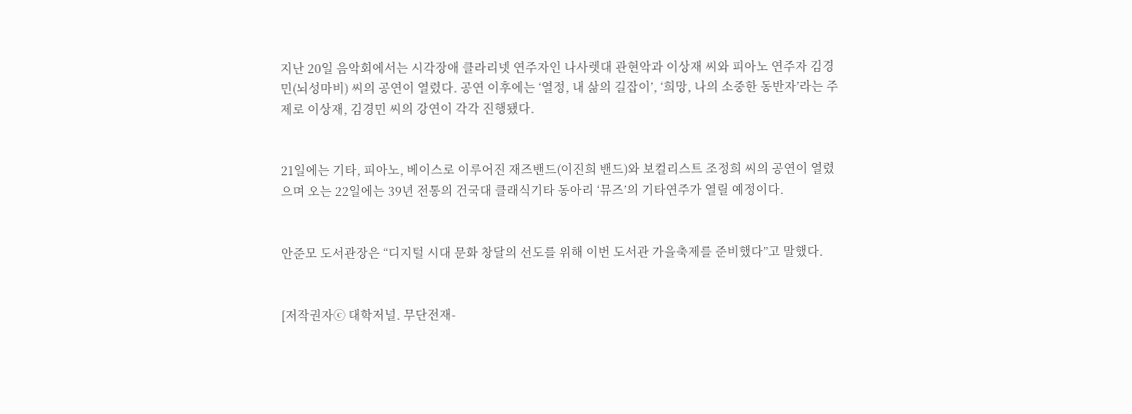지난 20일 음악회에서는 시각장애 클라리넷 연주자인 나사렛대 관현악과 이상재 씨와 피아노 연주자 김경민(뇌성마비) 씨의 공연이 열렸다. 공연 이후에는 ‘열정, 내 삶의 길잡이’, ‘희망, 나의 소중한 동반자’라는 주제로 이상재, 김경민 씨의 강연이 각각 진행됐다.


21일에는 기타, 피아노, 베이스로 이루어진 재즈밴드(이진희 밴드)와 보컬리스트 조정희 씨의 공연이 열렸으며 오는 22일에는 39년 전통의 건국대 클래식기타 동아리 ‘뮤즈’의 기타연주가 열릴 예정이다.


안준모 도서관장은 “디지털 시대 문화 창달의 선도를 위해 이번 도서관 가을축제를 준비했다”고 말했다.


[저작권자ⓒ 대학저널. 무단전재-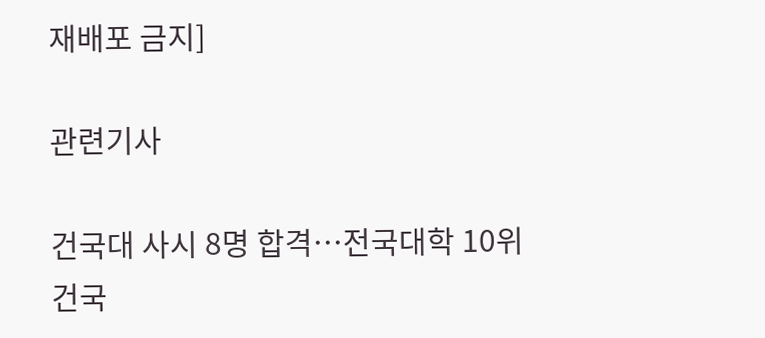재배포 금지]

관련기사

건국대 사시 8명 합격…전국대학 10위
건국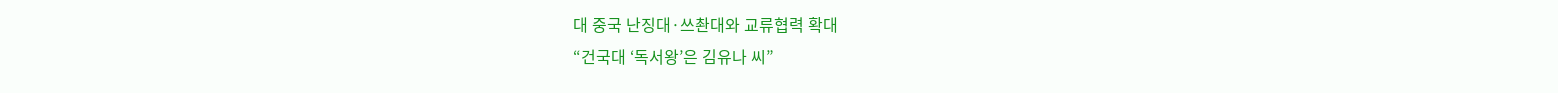대 중국 난징대·쓰촨대와 교류협력 확대
“건국대 ‘독서왕’은 김유나 씨”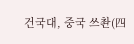건국대, 중국 쓰촨(四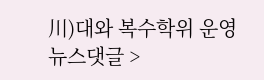川)대와 복수학위 운영
뉴스댓글 >